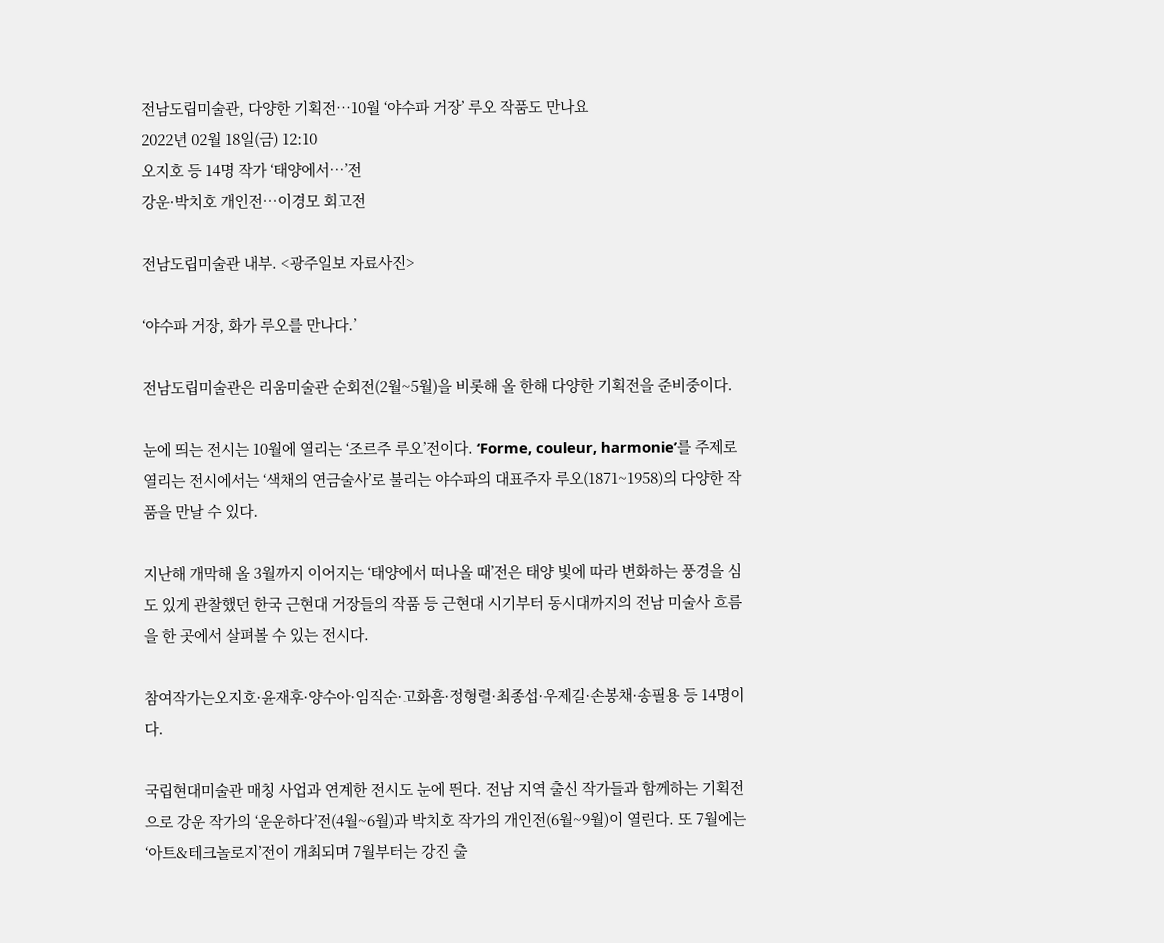전남도립미술관, 다양한 기획전…10월 ‘야수파 거장’ 루오 작품도 만나요
2022년 02월 18일(금) 12:10
오지호 등 14명 작가 ‘태양에서…’전
강운·박치호 개인전…이경모 회고전

전남도립미술관 내부. <광주일보 자료사진>

‘야수파 거장, 화가 루오를 만나다.’

전남도립미술관은 리움미술관 순회전(2월~5월)을 비롯해 올 한해 다양한 기획전을 준비중이다.

눈에 띄는 전시는 10월에 열리는 ‘조르주 루오’전이다. ‘Forme, couleur, harmonie’를 주제로 열리는 전시에서는 ‘색채의 연금술사’로 불리는 야수파의 대표주자 루오(1871~1958)의 다양한 작품을 만날 수 있다.

지난해 개막해 올 3월까지 이어지는 ‘태양에서 떠나올 때’전은 태양 빛에 따라 변화하는 풍경을 심도 있게 관찰했던 한국 근현대 거장들의 작품 등 근현대 시기부터 동시대까지의 전남 미술사 흐름을 한 곳에서 살펴볼 수 있는 전시다.

참여작가는오지호·윤재후·양수아·임직순·고화흠·정형렬·최종섭·우제길·손봉채·송필용 등 14명이다.

국립현대미술관 매칭 사업과 연계한 전시도 눈에 띈다. 전남 지역 출신 작가들과 함께하는 기획전으로 강운 작가의 ‘운운하다’전(4월~6월)과 박치호 작가의 개인전(6월~9월)이 열린다. 또 7월에는 ‘아트&테크놀로지’전이 개최되며 7월부터는 강진 출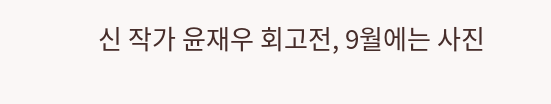신 작가 윤재우 회고전, 9월에는 사진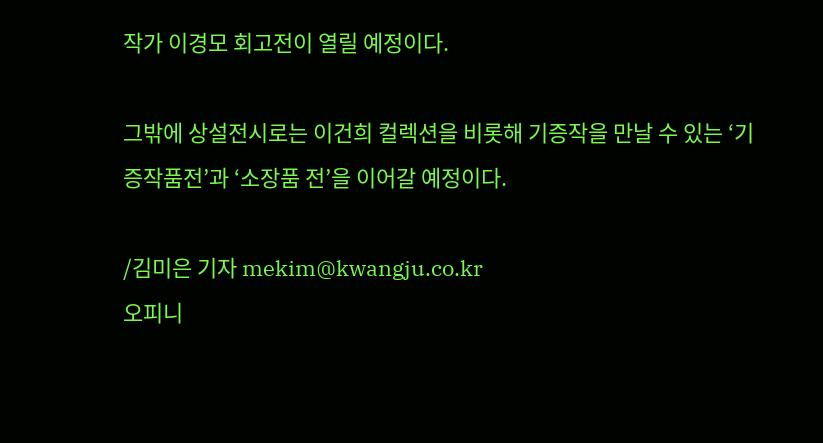작가 이경모 회고전이 열릴 예정이다.

그밖에 상설전시로는 이건희 컬렉션을 비롯해 기증작을 만날 수 있는 ‘기증작품전’과 ‘소장품 전’을 이어갈 예정이다.

/김미은 기자 mekim@kwangju.co.kr
오피니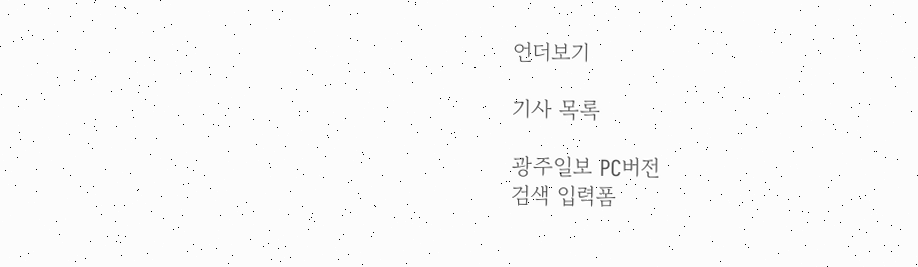언더보기

기사 목록

광주일보 PC버전
검색 입력폼